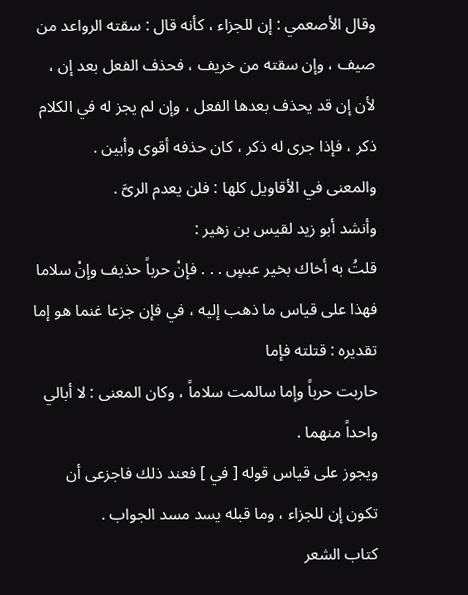وقال الأصعمي : إن للجزاء ، كأنه قال : سقته الرواعد من صيف ، وإن سقته من خريف ، فحذف الفعل بعد إن ، لأن إن قد يحذف بعدها الفعل ، وإن لم يجز له في الكلام ذكر ، فإذا جرى له ذكر ، كان حذفه أقوى وأبين .
والمعنى في الأقاويل كلها : فلن يعدم الرىَّ .
وأنشد أبو زيد لقيس بن زهير :
قلتُ به أخاك بخير عبسٍ . . . فإنْ حرباً حذيف وإنْ سلاما
فهذا على قياس ما ذهب إليه ، في فإن جزعا غنما هو إما تقديره : قتلته فإما
حاربت حرباً وإما سالمت سلاماً ، وكان المعنى : لا أبالي واحداً منهما .
ويجوز على قياس قوله [ في ] فعند ذلك فاجزعى أن تكون إن للجزاء ، وما قبله يسد مسد الجواب .
كتاب الشعر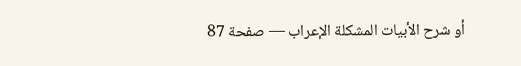أو شرح الأبيات المشكلة الإعراب — صفحة 87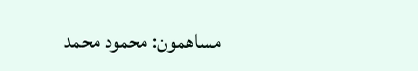مساهمون: محمود محمد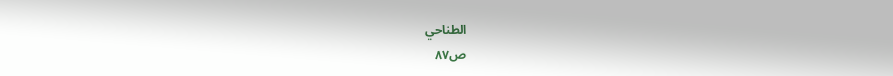الطناحي
ص٨٧